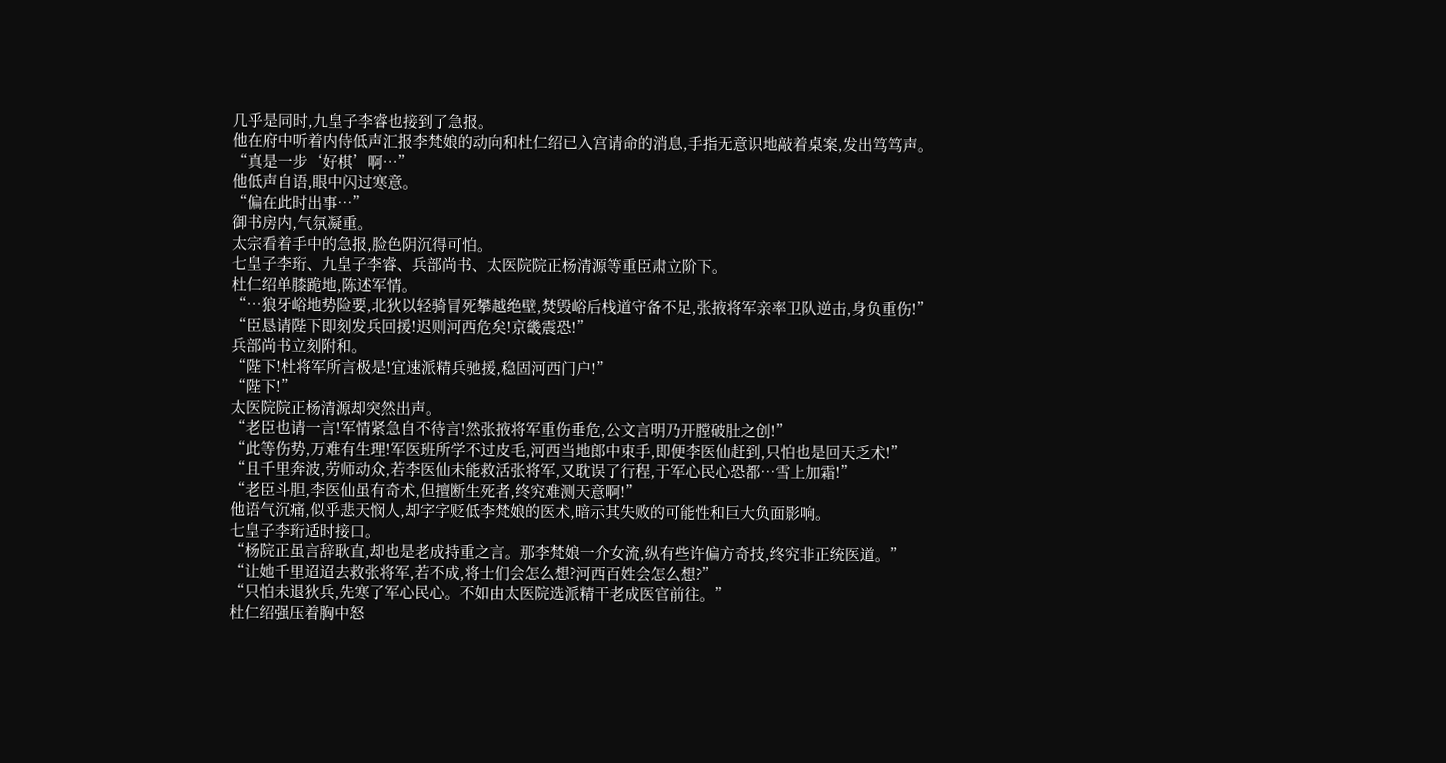几乎是同时,九皇子李睿也接到了急报。
他在府中听着内侍低声汇报李梵娘的动向和杜仁绍已入宫请命的消息,手指无意识地敲着桌案,发出笃笃声。
“真是一步‘好棋’啊…”
他低声自语,眼中闪过寒意。
“偏在此时出事…”
御书房内,气氛凝重。
太宗看着手中的急报,脸色阴沉得可怕。
七皇子李珩、九皇子李睿、兵部尚书、太医院院正杨清源等重臣肃立阶下。
杜仁绍单膝跪地,陈述军情。
“…狼牙峪地势险要,北狄以轻骑冒死攀越绝壁,焚毁峪后栈道守备不足,张掖将军亲率卫队逆击,身负重伤!”
“臣恳请陛下即刻发兵回援!迟则河西危矣!京畿震恐!”
兵部尚书立刻附和。
“陛下!杜将军所言极是!宜速派精兵驰援,稳固河西门户!”
“陛下!”
太医院院正杨清源却突然出声。
“老臣也请一言!军情紧急自不待言!然张掖将军重伤垂危,公文言明乃开膛破肚之创!”
“此等伤势,万难有生理!军医班所学不过皮毛,河西当地郎中束手,即便李医仙赶到,只怕也是回天乏术!”
“且千里奔波,劳师动众,若李医仙未能救活张将军,又耽误了行程,于军心民心恐都…雪上加霜!”
“老臣斗胆,李医仙虽有奇术,但擅断生死者,终究难测天意啊!”
他语气沉痛,似乎悲天悯人,却字字贬低李梵娘的医术,暗示其失败的可能性和巨大负面影响。
七皇子李珩适时接口。
“杨院正虽言辞耿直,却也是老成持重之言。那李梵娘一介女流,纵有些许偏方奇技,终究非正统医道。”
“让她千里迢迢去救张将军,若不成,将士们会怎么想?河西百姓会怎么想?”
“只怕未退狄兵,先寒了军心民心。不如由太医院选派精干老成医官前往。”
杜仁绍强压着胸中怒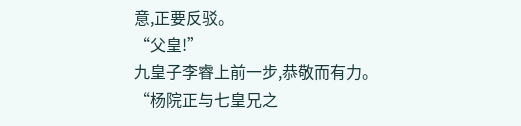意,正要反驳。
“父皇!”
九皇子李睿上前一步,恭敬而有力。
“杨院正与七皇兄之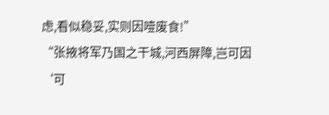虑,看似稳妥,实则因噎废食!”
“张掖将军乃国之干城,河西屏障,岂可因‘可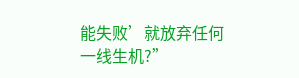能失败’就放弃任何一线生机?”